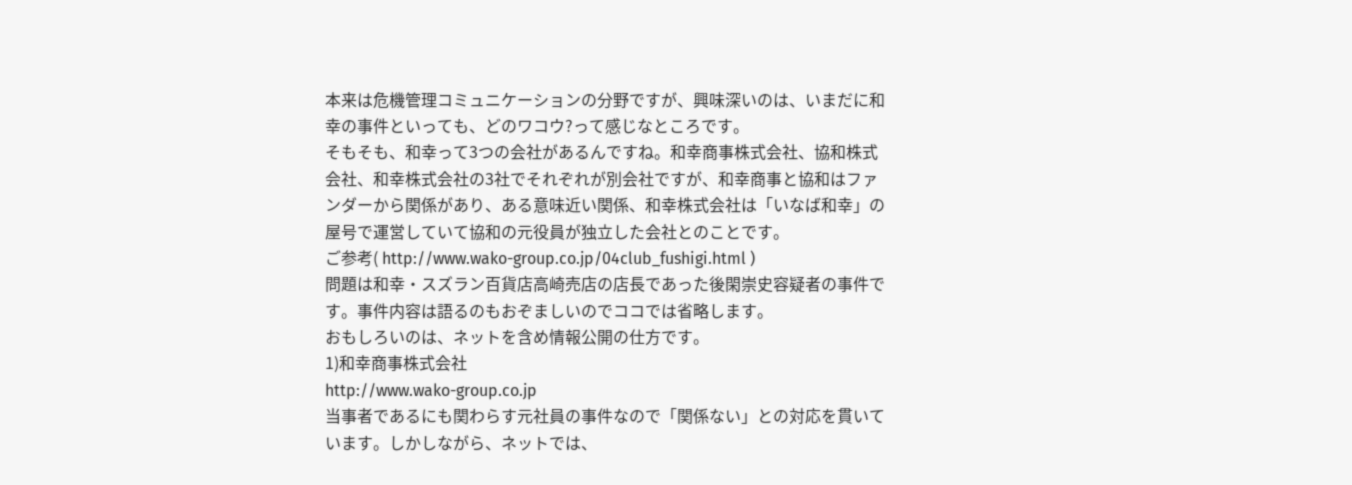本来は危機管理コミュニケーションの分野ですが、興味深いのは、いまだに和幸の事件といっても、どのワコウ?って感じなところです。
そもそも、和幸って3つの会社があるんですね。和幸商事株式会社、協和株式会社、和幸株式会社の3社でそれぞれが別会社ですが、和幸商事と協和はファンダーから関係があり、ある意味近い関係、和幸株式会社は「いなば和幸」の屋号で運営していて協和の元役員が独立した会社とのことです。
ご参考( http://www.wako-group.co.jp/04club_fushigi.html )
問題は和幸・スズラン百貨店高崎売店の店長であった後閑崇史容疑者の事件です。事件内容は語るのもおぞましいのでココでは省略します。
おもしろいのは、ネットを含め情報公開の仕方です。
1)和幸商事株式会社
http://www.wako-group.co.jp
当事者であるにも関わらす元社員の事件なので「関係ない」との対応を貫いています。しかしながら、ネットでは、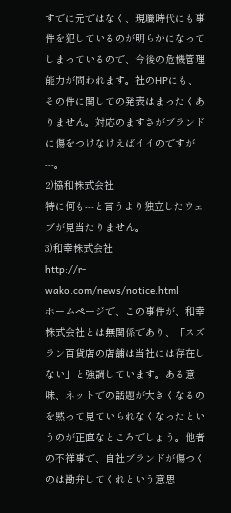すでに元ではなく、現職時代にも事件を犯しているのが明らかになってしまっているので、今後の危機管理能力が問われます。社のHPにも、その件に関しての発表はまったくありません。対応のますさがブランドに傷をつけなけえばイイのですが---。
2)協和株式会社
特に何も---と言うより独立したウェブが見当たりません。
3)和幸株式会社
http://r-wako.com/news/notice.html
ホームページで、この事件が、和幸株式会社とは無関係であり、「スズラン百貨店の店舗は当社には存在しない」と強調しています。ある意味、ネットでの話題が大きくなるのを黙って見ていられなくなったというのが正直なところでしょう。他者の不祥事で、自社ブランドが傷つくのは勘弁してくれという意思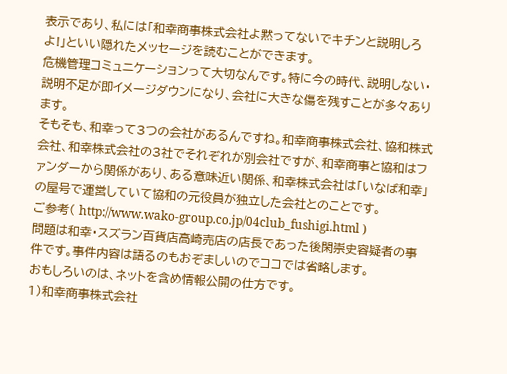表示であり、私には「和幸商事株式会社よ黙ってないでキチンと説明しろよ!」といい隠れたメッセージを読むことができます。
危機管理コミュニケーションって大切なんです。特に今の時代、説明しない・説明不足が即イメージダウンになり、会社に大きな傷を残すことが多々あります。
そもそも、和幸って3つの会社があるんですね。和幸商事株式会社、協和株式会社、和幸株式会社の3社でそれぞれが別会社ですが、和幸商事と協和はファンダーから関係があり、ある意味近い関係、和幸株式会社は「いなば和幸」の屋号で運営していて協和の元役員が独立した会社とのことです。
ご参考( http://www.wako-group.co.jp/04club_fushigi.html )
問題は和幸・スズラン百貨店高崎売店の店長であった後閑崇史容疑者の事件です。事件内容は語るのもおぞましいのでココでは省略します。
おもしろいのは、ネットを含め情報公開の仕方です。
1)和幸商事株式会社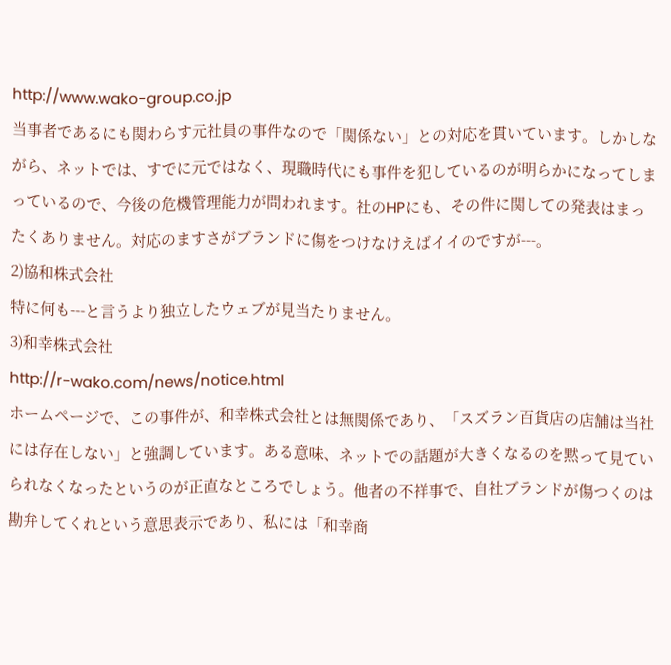http://www.wako-group.co.jp
当事者であるにも関わらす元社員の事件なので「関係ない」との対応を貫いています。しかしながら、ネットでは、すでに元ではなく、現職時代にも事件を犯しているのが明らかになってしまっているので、今後の危機管理能力が問われます。社のHPにも、その件に関しての発表はまったくありません。対応のますさがブランドに傷をつけなけえばイイのですが---。
2)協和株式会社
特に何も---と言うより独立したウェブが見当たりません。
3)和幸株式会社
http://r-wako.com/news/notice.html
ホームページで、この事件が、和幸株式会社とは無関係であり、「スズラン百貨店の店舗は当社には存在しない」と強調しています。ある意味、ネットでの話題が大きくなるのを黙って見ていられなくなったというのが正直なところでしょう。他者の不祥事で、自社ブランドが傷つくのは勘弁してくれという意思表示であり、私には「和幸商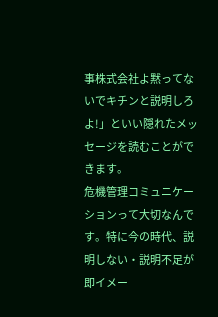事株式会社よ黙ってないでキチンと説明しろよ!」といい隠れたメッセージを読むことができます。
危機管理コミュニケーションって大切なんです。特に今の時代、説明しない・説明不足が即イメー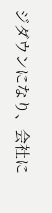ジダウンになり、会社に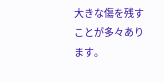大きな傷を残すことが多々あります。